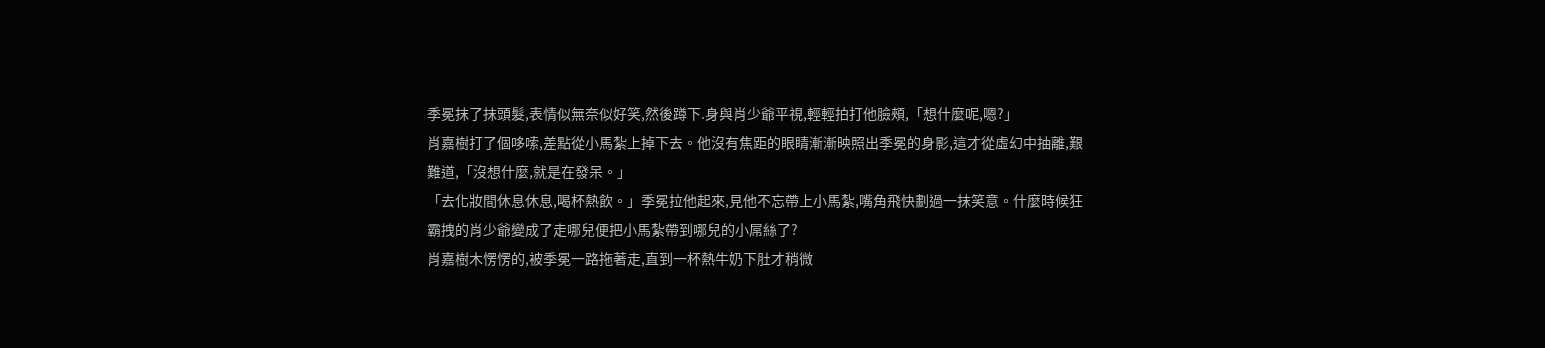季冕抹了抹頭髮,表情似無奈似好笑,然後蹲下.身與肖少爺平視,輕輕拍打他臉頰,「想什麼呢,嗯?」
肖嘉樹打了個哆嗦,差點從小馬紮上掉下去。他沒有焦距的眼睛漸漸映照出季冕的身影,這才從虛幻中抽離,艱難道,「沒想什麼,就是在發呆。」
「去化妝間休息休息,喝杯熱飲。」季冕拉他起來,見他不忘帶上小馬紮,嘴角飛快劃過一抹笑意。什麼時候狂霸拽的肖少爺變成了走哪兒便把小馬紮帶到哪兒的小屌絲了?
肖嘉樹木愣愣的,被季冕一路拖著走,直到一杯熱牛奶下肚才稍微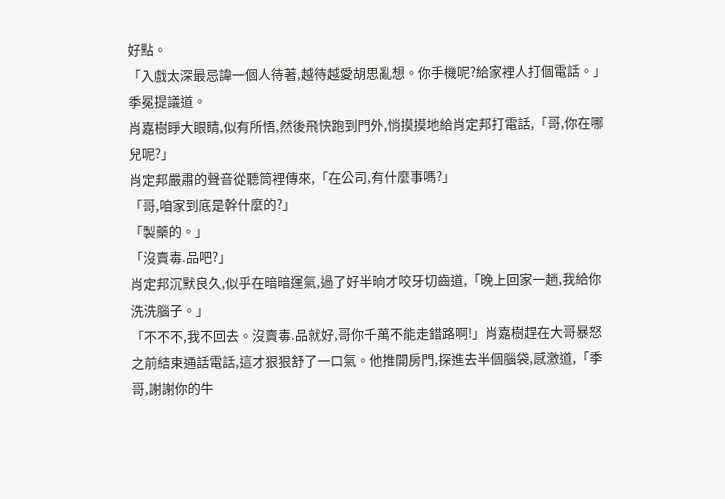好點。
「入戲太深最忌諱一個人待著,越待越愛胡思亂想。你手機呢?給家裡人打個電話。」季冕提議道。
肖嘉樹睜大眼睛,似有所悟,然後飛快跑到門外,悄摸摸地給肖定邦打電話,「哥,你在哪兒呢?」
肖定邦嚴肅的聲音從聽筒裡傳來,「在公司,有什麼事嗎?」
「哥,咱家到底是幹什麼的?」
「製藥的。」
「沒賣毒.品吧?」
肖定邦沉默良久,似乎在暗暗運氣,過了好半晌才咬牙切齒道,「晚上回家一趟,我給你洗洗腦子。」
「不不不,我不回去。沒賣毒.品就好,哥你千萬不能走錯路啊!」肖嘉樹趕在大哥暴怒之前結束通話電話,這才狠狠舒了一口氣。他推開房門,探進去半個腦袋,感激道,「季哥,謝謝你的牛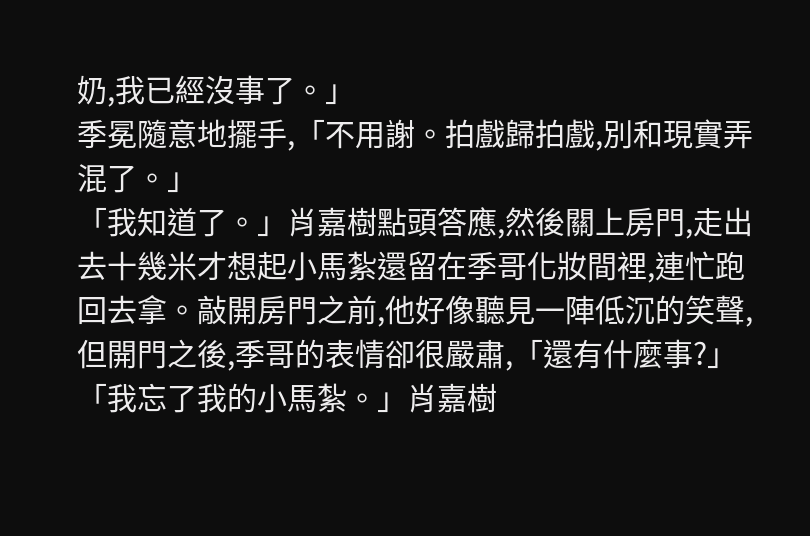奶,我已經沒事了。」
季冕隨意地擺手,「不用謝。拍戲歸拍戲,別和現實弄混了。」
「我知道了。」肖嘉樹點頭答應,然後關上房門,走出去十幾米才想起小馬紮還留在季哥化妝間裡,連忙跑回去拿。敲開房門之前,他好像聽見一陣低沉的笑聲,但開門之後,季哥的表情卻很嚴肅,「還有什麼事?」
「我忘了我的小馬紮。」肖嘉樹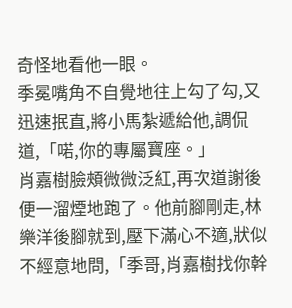奇怪地看他一眼。
季冕嘴角不自覺地往上勾了勾,又迅速抿直,將小馬紮遞給他,調侃道,「喏,你的專屬寶座。」
肖嘉樹臉頰微微泛紅,再次道謝後便一溜煙地跑了。他前腳剛走,林樂洋後腳就到,壓下滿心不適,狀似不經意地問,「季哥,肖嘉樹找你幹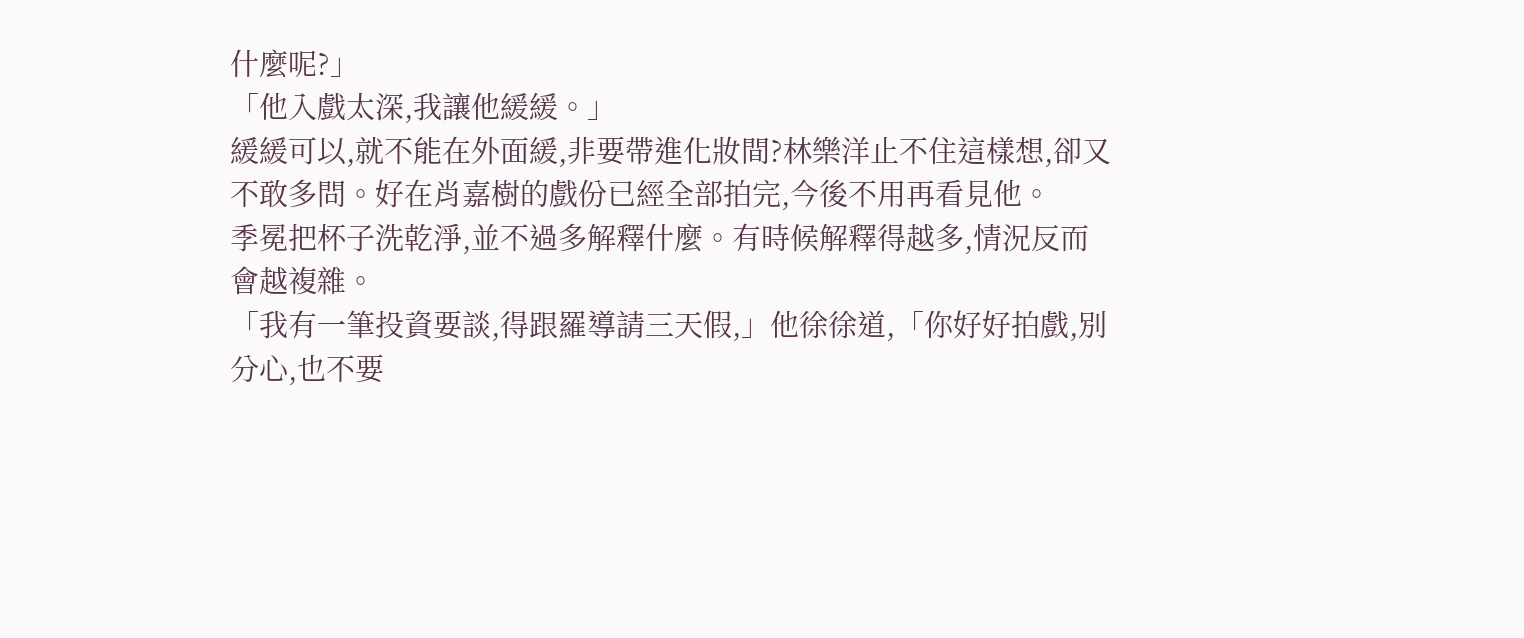什麼呢?」
「他入戲太深,我讓他緩緩。」
緩緩可以,就不能在外面緩,非要帶進化妝間?林樂洋止不住這樣想,卻又不敢多問。好在肖嘉樹的戲份已經全部拍完,今後不用再看見他。
季冕把杯子洗乾淨,並不過多解釋什麼。有時候解釋得越多,情況反而會越複雜。
「我有一筆投資要談,得跟羅導請三天假,」他徐徐道,「你好好拍戲,別分心,也不要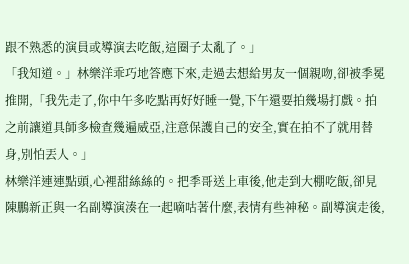跟不熟悉的演員或導演去吃飯,這圈子太亂了。」
「我知道。」林樂洋乖巧地答應下來,走過去想給男友一個親吻,卻被季冕推開,「我先走了,你中午多吃點再好好睡一覺,下午還要拍幾場打戲。拍之前讓道具師多檢查幾遍威亞,注意保護自己的安全,實在拍不了就用替身,別怕丟人。」
林樂洋連連點頭,心裡甜絲絲的。把季哥送上車後,他走到大棚吃飯,卻見陳鵬新正與一名副導演湊在一起嘀咕著什麼,表情有些神秘。副導演走後,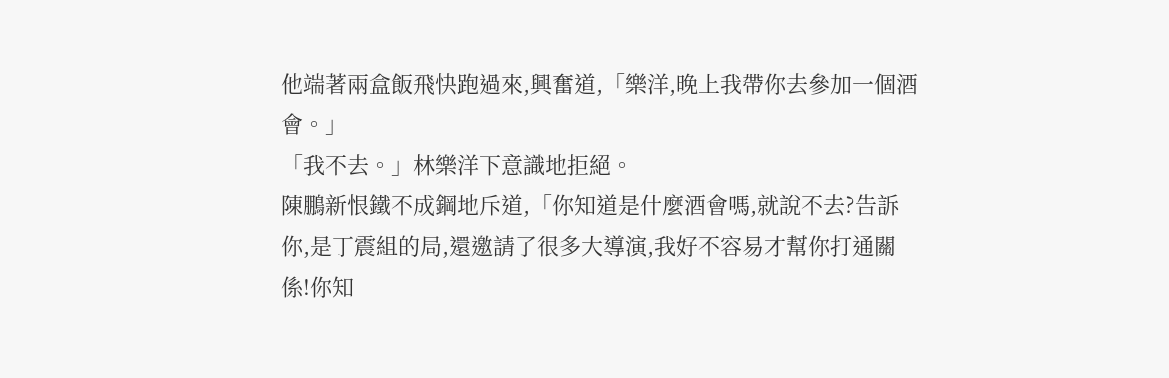他端著兩盒飯飛快跑過來,興奮道,「樂洋,晚上我帶你去參加一個酒會。」
「我不去。」林樂洋下意識地拒絕。
陳鵬新恨鐵不成鋼地斥道,「你知道是什麼酒會嗎,就說不去?告訴你,是丁震組的局,還邀請了很多大導演,我好不容易才幫你打通關係!你知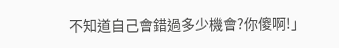不知道自己會錯過多少機會?你傻啊!」